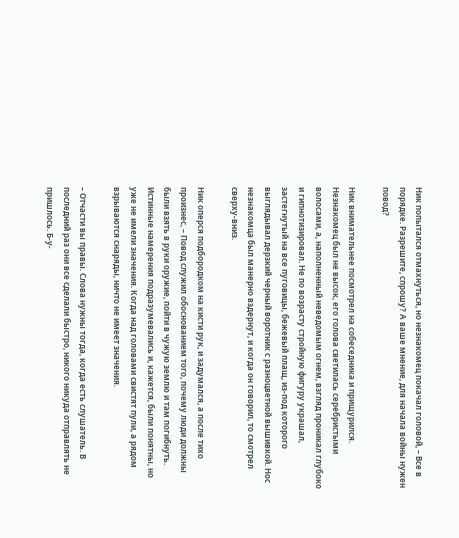Ник попытался отмахнуться, но незнакомец покачал головой, – Все в порядке. Разрешите, спрошу? А ваше мнение, для начала войны нужен повод?

Ник внимательнее посмотрел на собеседника и прищурился. Незнакомец был не высок, его голова светилась серебристыми волосами, а, наполненный неведомым огнем, взгляд проникал глубоко и гипнотизировал. Не по возрасту стройную фигуру украшал, застегнутый на все пуговицы, бежевый плащ, из-под которого выглядывал дерзкий черный воротник с разноцветной вышивкой. Нос незнакомца был манерно вздернут, и когда он говорил, то смотрел сверху-вниз.

Ник оперся подбородком на кисти рук, и задумался, а после тихо произнес, – Повод служил обоснованием того, почему люди должны были взять в руки оружие, пойти в чужую землю и там погибнуть. Истинные намерения подразумевались и, кажется, были понятны, но уже не имели значения. Когда над головами свистят пули, а рядом взрываются снаряды, ничто не имеет значения.

– Отчасти вы правы. Слова нужны тогда, когда есть слушатель. В последний раз они все сделали быстро, никого никуда отправлять не пришлось. Б-у-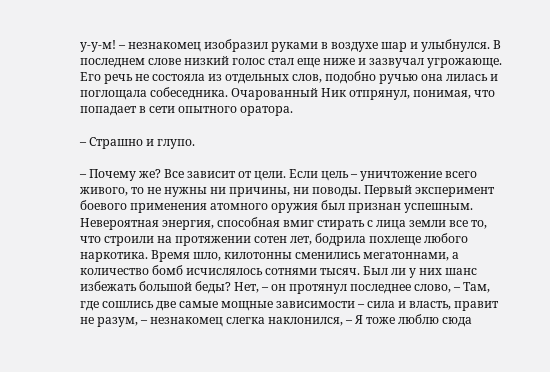у-у-м! – незнакомец изобразил руками в воздухе шар и улыбнулся. В последнем слове низкий голос стал еще ниже и зазвучал угрожающе. Его речь не состояла из отдельных слов, подобно ручью она лилась и поглощала собеседника. Очарованный Ник отпрянул, понимая, что попадает в сети опытного оратора.

– Страшно и глупо.

– Почему же? Все зависит от цели. Если цель – уничтожение всего живого, то не нужны ни причины, ни поводы. Первый эксперимент боевого применения атомного оружия был признан успешным. Невероятная энергия, способная вмиг стирать с лица земли все то, что строили на протяжении сотен лет, бодрила похлеще любого наркотика. Время шло, килотонны сменились мегатоннами, а количество бомб исчислялось сотнями тысяч. Был ли у них шанс избежать большой беды? Нет, – он протянул последнее слово, – Там, где сошлись две самые мощные зависимости – сила и власть, правит не разум, – незнакомец слегка наклонился, – Я тоже люблю сюда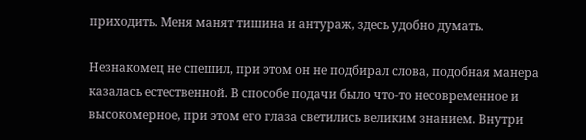приходить. Меня манят тишина и антураж, здесь удобно думать.

Незнакомец не спешил, при этом он не подбирал слова, подобная манера казалась естественной. В способе подачи было что-то несовременное и высокомерное, при этом его глаза светились великим знанием. Внутри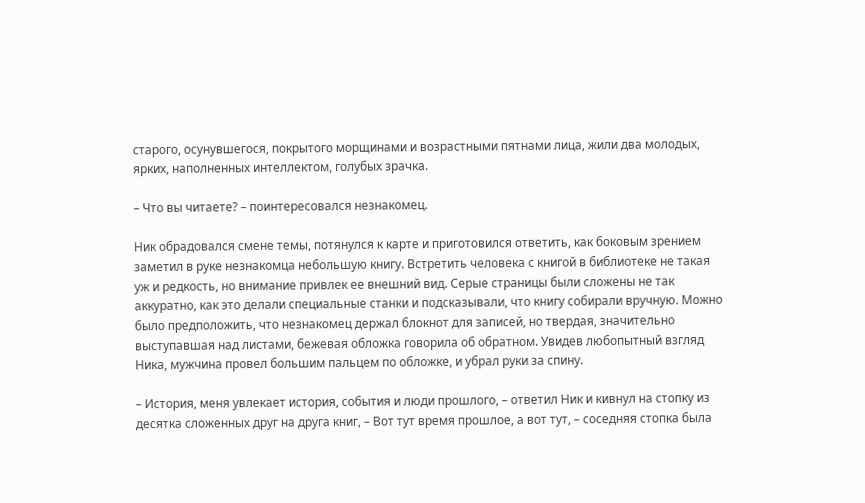старого, осунувшегося, покрытого морщинами и возрастными пятнами лица, жили два молодых, ярких, наполненных интеллектом, голубых зрачка.

– Что вы читаете? – поинтересовался незнакомец.

Ник обрадовался смене темы, потянулся к карте и приготовился ответить, как боковым зрением заметил в руке незнакомца небольшую книгу. Встретить человека с книгой в библиотеке не такая уж и редкость, но внимание привлек ее внешний вид. Серые страницы были сложены не так аккуратно, как это делали специальные станки и подсказывали, что книгу собирали вручную. Можно было предположить, что незнакомец держал блокнот для записей, но твердая, значительно выступавшая над листами, бежевая обложка говорила об обратном. Увидев любопытный взгляд Ника, мужчина провел большим пальцем по обложке, и убрал руки за спину.

– История, меня увлекает история, события и люди прошлого, – ответил Ник и кивнул на стопку из десятка сложенных друг на друга книг, – Вот тут время прошлое, а вот тут, – соседняя стопка была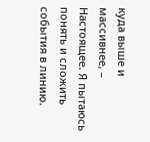куда выше и массивнее, – Настоящее. Я пытаюсь понять и сложить события в линию.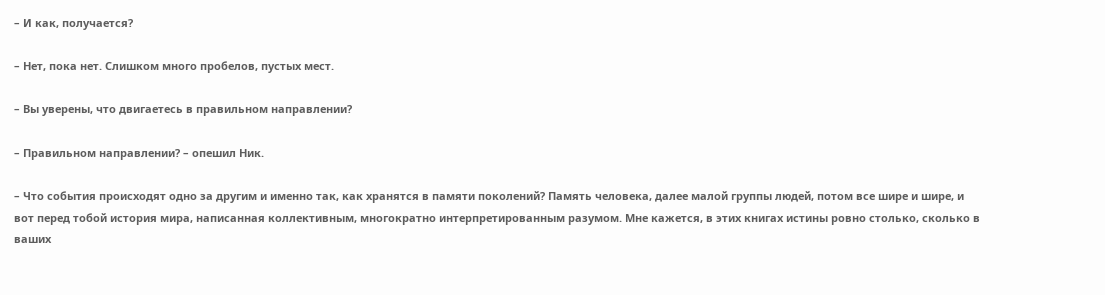– И как, получается?

– Нет, пока нет. Слишком много пробелов, пустых мест.

– Вы уверены, что двигаетесь в правильном направлении?

– Правильном направлении? – опешил Ник.

– Что события происходят одно за другим и именно так, как хранятся в памяти поколений? Память человека, далее малой группы людей, потом все шире и шире, и вот перед тобой история мира, написанная коллективным, многократно интерпретированным разумом. Мне кажется, в этих книгах истины ровно столько, сколько в ваших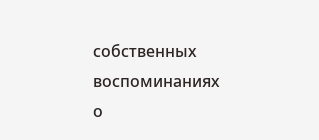собственных воспоминаниях о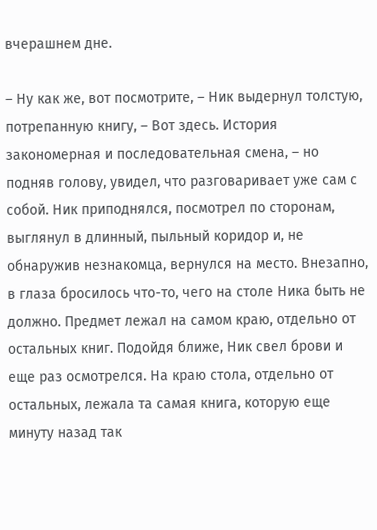вчерашнем дне.

– Ну как же, вот посмотрите, – Ник выдернул толстую, потрепанную книгу, – Вот здесь. История закономерная и последовательная смена, – но подняв голову, увидел, что разговаривает уже сам с собой. Ник приподнялся, посмотрел по сторонам, выглянул в длинный, пыльный коридор и, не обнаружив незнакомца, вернулся на место. Внезапно, в глаза бросилось что-то, чего на столе Ника быть не должно. Предмет лежал на самом краю, отдельно от остальных книг. Подойдя ближе, Ник свел брови и еще раз осмотрелся. На краю стола, отдельно от остальных, лежала та самая книга, которую еще минуту назад так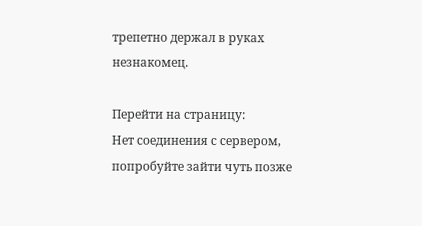трепетно держал в руках незнакомец.

Перейти на страницу:
Нет соединения с сервером, попробуйте зайти чуть позже